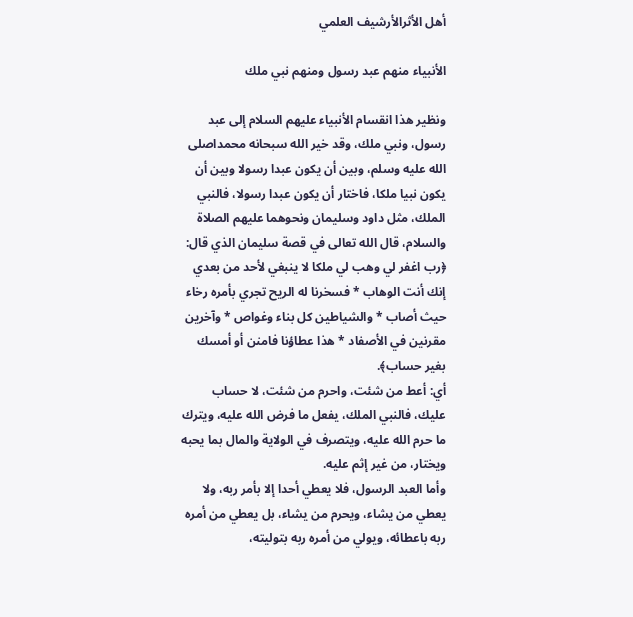أهل الأثرالأرشيف العلمي

الأنبياء منهم عبد رسول ومنهم نبي ملك

ونظير هذا انقسام الأنبياء عليهم السلام إلى عبد رسول، ونبي ملك، وقد خير الله سبحانه محمداصلى الله عليه وسلم، وبين أن يكون عبدا رسولا وبين أن يكون نبيا ملكا، فاختار أن يكون عبدا رسولا، فالنبي الملك، مثل داود وسليمان ونحوهما عليهم الصلاة والسلام، قال الله تعالى في قصة سليمان الذي قال: ﴿رب اغفر لي وهب لي ملكا لا ينبغي لأحد من بعدي إنك أنت الوهاب * فسخرنا له الريح تجري بأمره رخاء حيث أصاب * والشياطين كل بناء وغواص * وآخرين مقرنين في الأصفاد * هذا عطاؤنا فامنن أو أمسك بغير حساب﴾.
أي: أعط من شئت، واحرم من شئت، لا حساب عليك، فالنبي الملك، يفعل ما فرض الله عليه، ويترك ما حرم الله عليه، ويتصرف في الولاية والمال بما يحبه ويختار، من غير إثم عليه.
وأما العبد الرسول، فلا يعطي أحدا إلا بأمر ربه، ولا يعطي من يشاء، ويحرم من يشاء، بل يعطي من أمره ربه باعطائه، ويولي من أمره ربه بتوليته،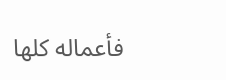فأعماله كلها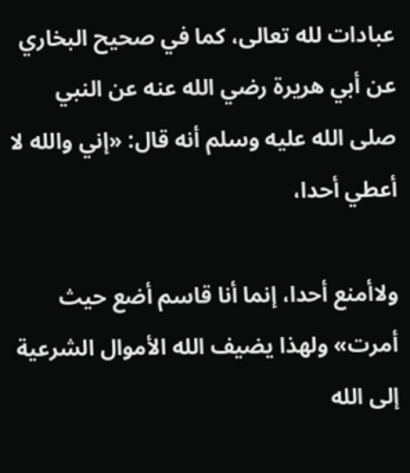عبادات لله تعالى، كما في صحيح البخاري عن أبي هريرة رضي الله عنه عن النبي صلى الله عليه وسلم أنه قال: «إني والله لا أعطي أحدا،

ولاأمنع أحدا، إنما أنا قاسم أضع حيث أمرت» ولهذا يضيف الله الأموال الشرعية إلى الله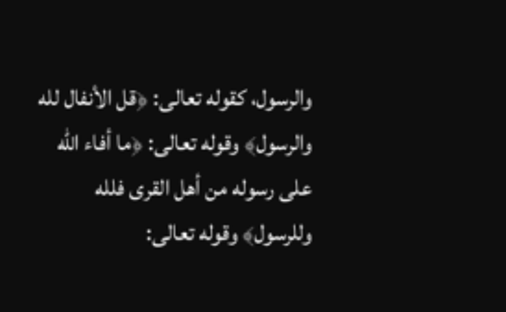والرسول، كقوله تعالى: ﴿قل الأنفال لله والرسول﴾ وقوله تعالى: ﴿ما أفاء الله على رسوله من أهل القرى فلله وللرسول﴾ وقوله تعالى: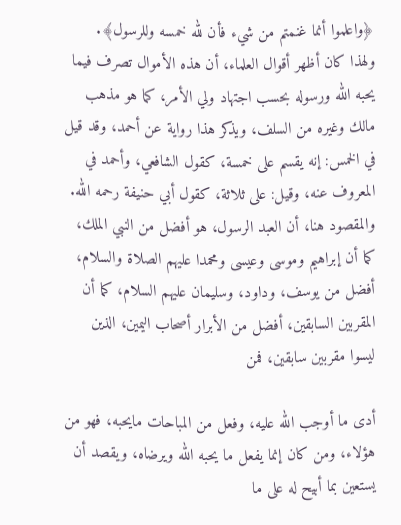﴿واعلموا أنما غنمتم من شيء فأن لله خمسه وللرسول﴾.
ولهذا كان أظهر أقوال العلماء، أن هذه الأموال تصرف فيما يحبه الله ورسوله بحسب اجتهاد ولي الأمر، كما هو مذهب مالك وغيره من السلف، ويذكر هذا رواية عن أحمد، وقد قيل في الخمس: إنه يقسم على خمسة، كقول الشافعي، وأحمد في المعروف عنه، وقيل: على ثلاثة، كقول أبي حنيفة رحمه الله.
والمقصود هنا، أن العبد الرسول، هو أفضل من النبي الملك، كما أن إبراهيم وموسى وعيسى ومحمدا عليهم الصلاة والسلام، أفضل من يوسف، وداود، وسليمان عليهم السلام، كما أن المقربين السابقين، أفضل من الأبرار أصحاب اليمين، الذين ليسوا مقربين سابقين، فمن

أدى ما أوجب الله عليه، وفعل من المباحات مايحبه، فهو من هؤلاء، ومن كان إنما يفعل ما يحبه الله ويرضاه، ويقصد أن يستعين بما أبيح له على ما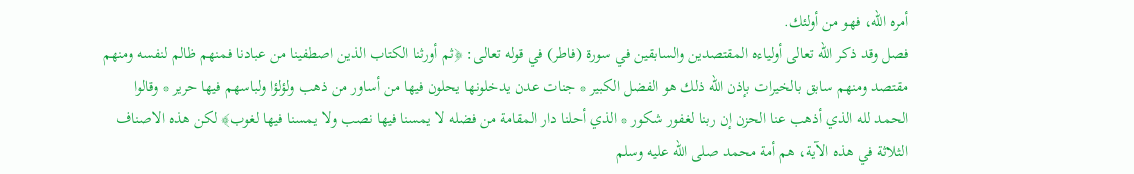أمره الله، فهو من أولئك.
فصل وقد ذكر الله تعالى أولياءه المقتصدين والسابقين في سورة (فاطر) في قوله تعالى: ﴿ثم أورثنا الكتاب الذين اصطفينا من عبادنا فمنهم ظالم لنفسه ومنهم مقتصد ومنهم سابق بالخيرات بإذن الله ذلك هو الفضل الكبير * جنات عدن يدخلونها يحلون فيها من أساور من ذهب ولؤلؤا ولباسهم فيها حرير * وقالوا الحمد لله الذي أذهب عنا الحزن إن ربنا لغفور شكور * الذي أحلنا دار المقامة من فضله لا يمسنا فيها نصب ولا يمسنا فيها لغوب﴾ لكن هذه الاصناف الثلاثة في هذه الآية، هم أمة محمد صلى الله عليه وسلم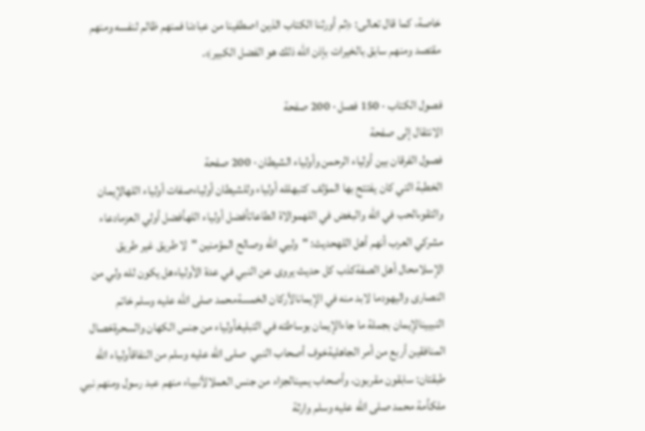خاصة، كما قال تعالى: ﴿ثم أورثنا الكتاب الذين اصطفينا من عبادنا فمنهم ظالم لنفسه ومنهم مقتصد ومنهم سابق بالخيرات بإذن الله ذلك هو الفضل الكبير﴾.

فصول الكتاب · 150 فصل · 200 صفحة
الانتقال إلى صفحة
فصول الفرقان بين أولياء الرحمن وأولياء الشيطان · 200 صفحة
الخطبة التي كان يفتتح بها المؤلف كتبهلله أولياء وللشيطان أولياءصفات أولياء اللهالإيمان والتقوىالحب في الله والبغض في اللهموالاة الطاعاتأفضل أولياء اللهأفضل أولي العزمادعاء مشركي العرب أنهم أهل اللهحديث: "وليي الله وصالح المؤمنين "لا طريق غير طريق الإسلامحال أهل الصفةكذب كل حديث يروى عن النبي في عدة الأولياءهل يكون لله ولي من النصارى واليهودما لابد منه في الإيمانالأركان الخمسةمحمد صلى الله عليه وسلم خاتم النبيينالإيمان بجملة ما جاءالإيمان بوساطته في التبليغأولياء من جنس الكهان والسحرةخصال المنافقين أربع من أمر الجاهليةخوف أصحاب النبي ‍ صلى الله عليه وسلم من النفاقأولياء الله طبقتان: سابقون مقربون، وأصحاب يمينالجزاء من جنس العملالأنبياء منهم عبد رسول ومنهم نبي ملكأمة محمد صلى الله عليه وسلم وارثة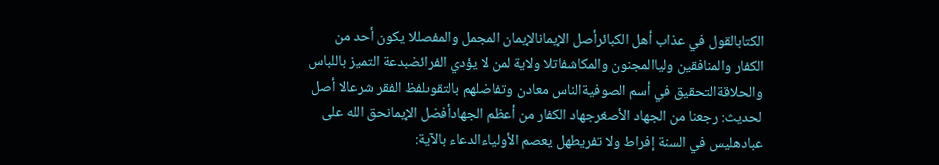الكتابالقول في عذاب أهل الكبائرأصل الإيمانالإيمان المجمل والمفصللا يكون أحد من الكفار والمنافقين ولياالمجنون والمكاشفاتلا ولاية لمن لا يؤدي الفرائضبدعة التميز باللباس والحلاقةالتحقيق في أسم الصوفيةالناس معادن وتفاضلهم بالتقوىلفظ الفقر شرعالا أصل لحديث: رجعنا من الجهاد الأصغرجهاد الكفار من أعظم الجهادأفضل الإيمان‍‍‍حق الله على عبادهليس في السنة إفراط ولا تفريطهل يعصم الأولياءالدعاء بالآية: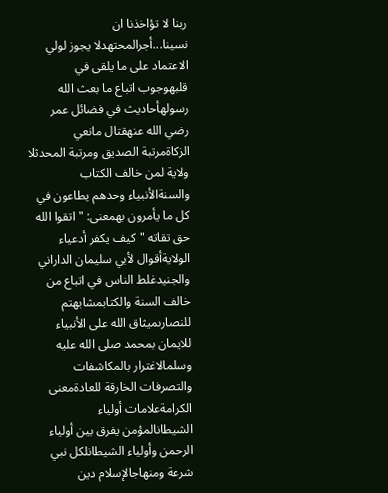ربنا لا تؤاخذنا ان نسينا...أجرالمحتهدلا يجوز لولي الاعتماد على ما يلقى في قلبهوجوب اتباع ما بعث الله رسولهأحاديث في فضائل عمر رضي الله عنهقتال مانعي الزكاةمرتبة الصديق ومرتبة المحدثلا ولاية لمن خالف الكتاب والسنةالأنبياء وحدهم يطاعون في كل ما يأمرون بهمعنى: " اتقوا الله حق تقاته "كيف يكفر أدعياء الولايةأقوال لأبي سليمان الداراني والجنيدغلط الناس في اتباع من خالف السنة والكتابمشابهتم للنصارىميثاق الله على الأنبياء للايمان بمحمد صلى الله عليه وسلمالاغترار بالمكاشفات والتصرفات الخارقة للعادةمعنى الكرامةعلامات أولياء الشيطانالمؤمن يفرق بين أولياء الرحمن وأولياء الشيطانلكل نبي شرعة ومنهاجالإسلام دين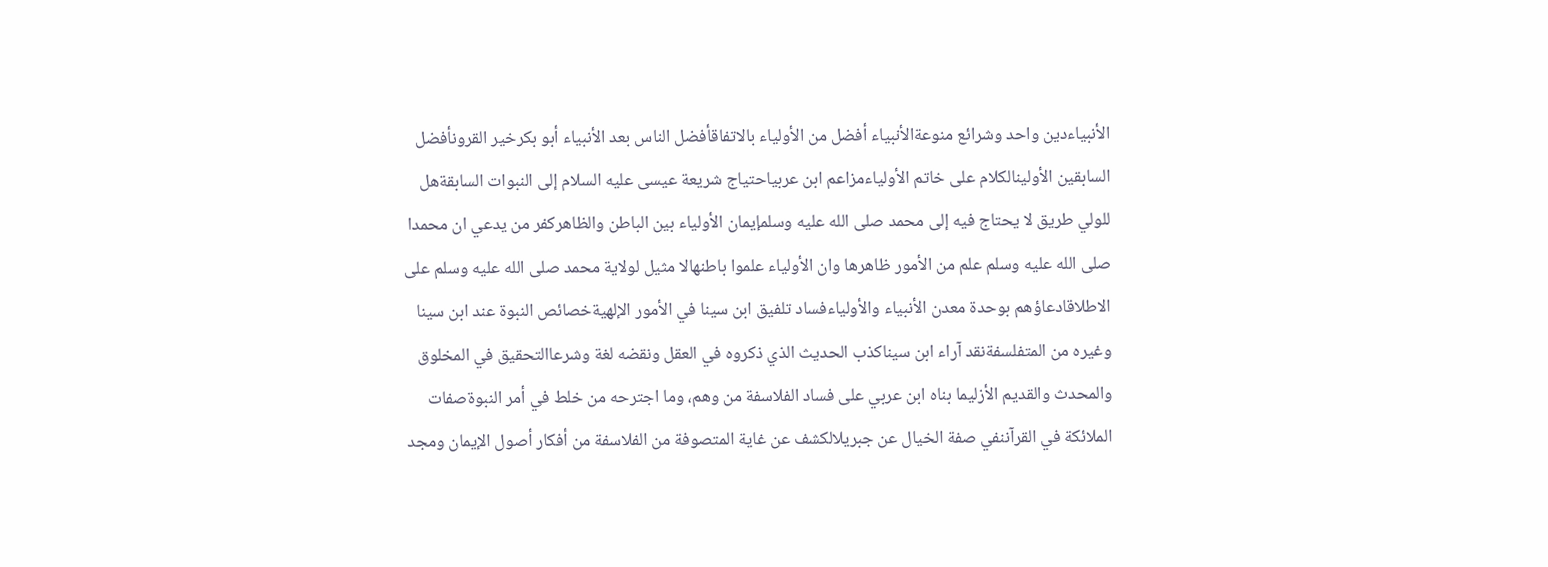الأنبياءدين واحد وشرائع منوعةالأنبياء أفضل من الأولياء بالاتفاقأفضل الناس بعد الأنبياء أبو بكرخير القرونأفضل السابقين الأولينالكلام على خاتم الأولياءمزاعم ابن عربياحتياج شريعة عيسى عليه السلام إلى النبوات السابقةهل للولي طريق لا يحتاج فيه إلى محمد صلى الله عليه وسلمإيمان الأولياء بين الباطن والظاهركفر من يدعي ان محمدا صلى الله عليه وسلم علم من الأمور ظاهرها وان الأولياء علموا باطنهالا مثيل لولاية محمد صلى الله عليه وسلم على الاطلاقادعاؤهم بوحدة معدن الأنبياء والأولياءفساد تلفيق ابن سينا في الأمور الإلهيةخصائص النبوة عند ابن سينا وغيره من المتفلسفةنقد آراء ابن سيناكذب الحديث الذي ذكروه في العقل ونقضه لغة وشرعاالتحقيق في المخلوق والمحدث والقديم الأزليما بناه ابن عربي على فساد الفلاسفة من وهم، وما اجترحه من خلط في أمر النبوةصفات الملائكة في القرآننفي صفة الخيال عن جبريلالكشف عن غاية المتصوفة من الفلاسفة من أفكار أصول الإيمان ومجد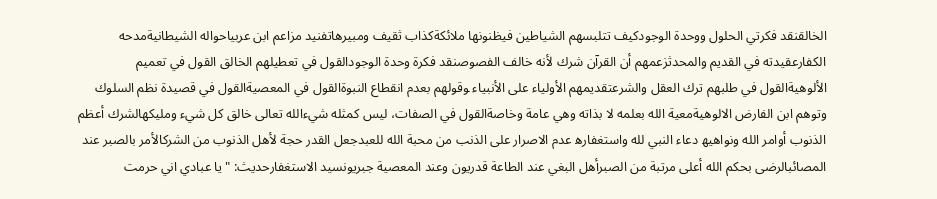الخالقنقد فكرتي الحلول ووحدة الوجودكيف تتلبسهم الشياطين فيظنونها ملائكةكذاب ثقيف ومبيرهاتفنيد مزاعم ابن عربياحواله الشيطانيةمدحه الكفارعقيدته في القديم والمحدثزعمهم أن القرآن شرك لأنه خالف الفصوصنقد فكرة وحدة الوجودالقول في تعطيلهم الخالق القول في تعميم الألوهيةالقول في طلبهم ترك العقل والشرعتقديمهم الأولياء على الأنبياء ‍وقولهم بعدم انقطاع النبوةالقول في المعصيةالقول في قصيدة نظم السلوك وتوهم ابن الفارض الالوهيةمعية الله بعلمه لا بذاته وهي عامة وخاصةال‍قول في الصفات، ليس كمثله شيءالله تعالى خالق كل شيء ومليكه‍الشرك أعظم الذنوب أوامر الله ونواهيه‍ دعاء النبي لله واستغفاره‍ عدم الاصرار على الذنب من محبة الله للعبدجعل القدر حجة لأهل الذنوب من الشركالأمر بالصبر عند المصائبالرضى بحكم الله أعلى مرتبة من الصبرأهل البغي عند الطاعة قدريون وعند المعصية جبريونسيد الاستغفارحديث: " يا عبادي اني حرمت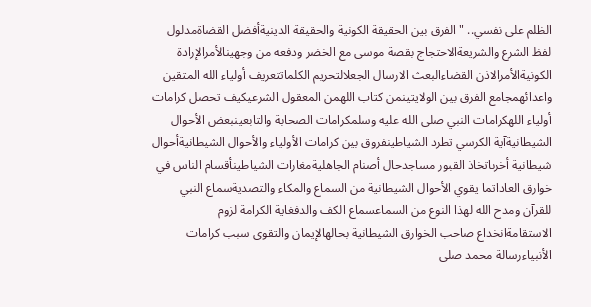الظلم على نفسي.. "الفرق بين الحقيقة الكونية والحقيقة الدينيةأفضل القضاةمدلول لفظ الشرع والشريعةالاحتجاج بقصة موسى مع الخضر ودفعه من وجهينالأمرالإرادة الكونيةالأمرالاذن القضاءالبعث الارسال الجعلالتحريم الكلماتتعريف أولياء الله المتقين واعدائهمجامع الفرق بين الولايتينمن كتاب اللهمن المعقول الشرعيكيف تحصل كرامات أولياء اللهكرامات النبي صلى الله عليه وسلمكرامات الصحابة والتابعينبعض الأحوال الشيطانيةآية الكرسي تطرد الشياطينفروق بين كرامات الأولياء والأحوال الشيطانيةأحوال شيطانية أخرىاتخاذ القبور مساجدحال أصنام الجاهليةمغارات الشياطينأقسام الناس في خوارق العاداتما يقوي الأحوال الشيطانية من السماع والمكاء والتصديةسماع النبي للقرآن ومدح الله لهذا النوع من السماعسماع الكف والدفغاية الكرامة لزوم الاستقامةانخداع صاحب الخوارق الشيطانية بحالهالإيمان والتقوى سبب كرامات الأنبياءرسالة محمد صلى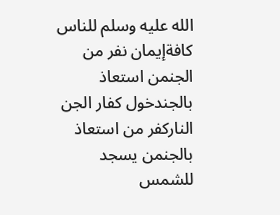الله عليه وسلم للناس كافةإيمان نفر من الجنمن استعاذ بالجندخول كفار الجن الناركفر من استعاذ بالجنمن يسجد للشمس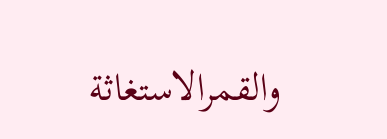والقمرالاستغاثة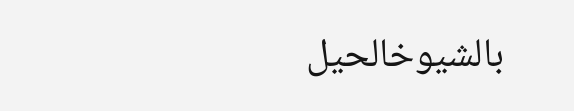بالشيوخالحيل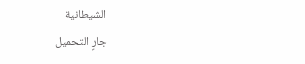الشيطانية
جارٍ التحميل